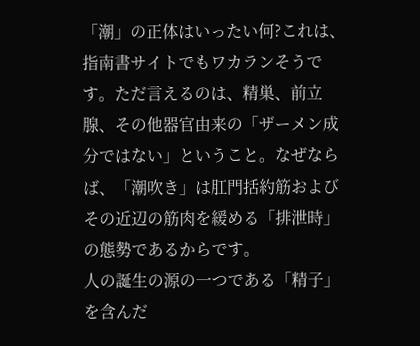「潮」の正体はいったい何?これは、指南書サイトでもワカランそうです。ただ言えるのは、精巣、前立腺、その他器官由来の「ザーメン成分ではない」ということ。なぜならば、「潮吹き」は肛門括約筋およびその近辺の筋肉を緩める「排泄時」の態勢であるからです。
人の誕生の源の一つである「精子」を含んだ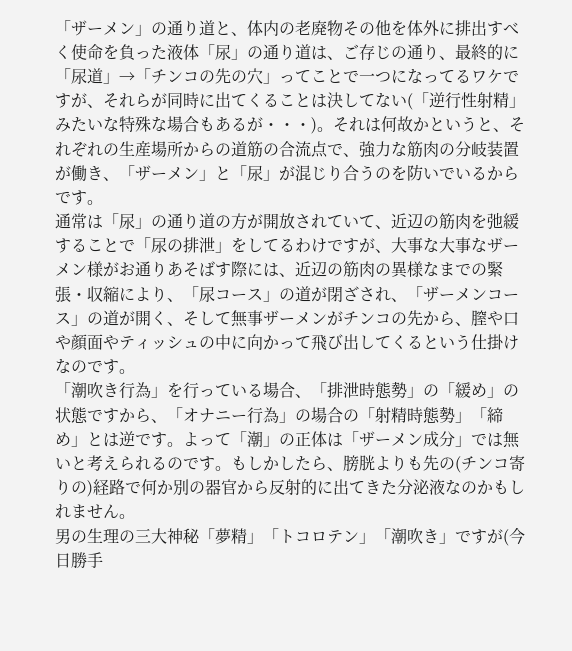「ザーメン」の通り道と、体内の老廃物その他を体外に排出すべく使命を負った液体「尿」の通り道は、ご存じの通り、最終的に「尿道」→「チンコの先の穴」ってことで一つになってるワケですが、それらが同時に出てくることは決してない(「逆行性射精」 みたいな特殊な場合もあるが・・・)。それは何故かというと、それぞれの生産場所からの道筋の合流点で、強力な筋肉の分岐装置が働き、「ザーメン」と「尿」が混じり合うのを防いでいるからです。
通常は「尿」の通り道の方が開放されていて、近辺の筋肉を弛緩することで「尿の排泄」をしてるわけですが、大事な大事なザーメン様がお通りあそばす際には、近辺の筋肉の異様なまでの緊張・収縮により、「尿コース」の道が閉ざされ、「ザーメンコース」の道が開く、そして無事ザーメンがチンコの先から、膣や口や顔面やティッシュの中に向かって飛び出してくるという仕掛けなのです。
「潮吹き行為」を行っている場合、「排泄時態勢」の「緩め」の状態ですから、「オナニー行為」の場合の「射精時態勢」「締め」とは逆です。よって「潮」の正体は「ザーメン成分」では無いと考えられるのです。もしかしたら、膀胱よりも先の(チンコ寄りの)経路で何か別の器官から反射的に出てきた分泌液なのかもしれません。
男の生理の三大神秘「夢精」「トコロテン」「潮吹き」ですが(今日勝手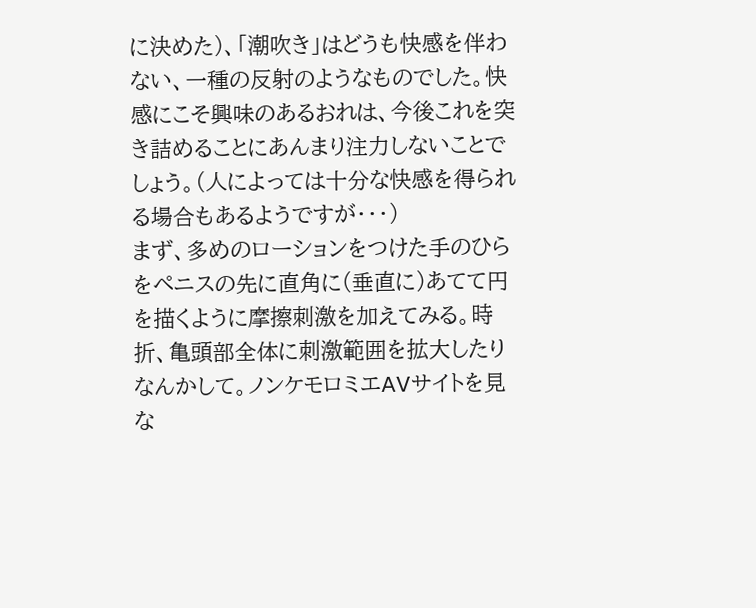に決めた)、「潮吹き」はどうも快感を伴わない、一種の反射のようなものでした。快感にこそ興味のあるおれは、今後これを突き詰めることにあんまり注力しないことでしょう。(人によっては十分な快感を得られる場合もあるようですが・・・)
まず、多めのローションをつけた手のひらをペニスの先に直角に(垂直に)あてて円を描くように摩擦刺激を加えてみる。時折、亀頭部全体に刺激範囲を拡大したりなんかして。ノンケモロミエAVサイトを見な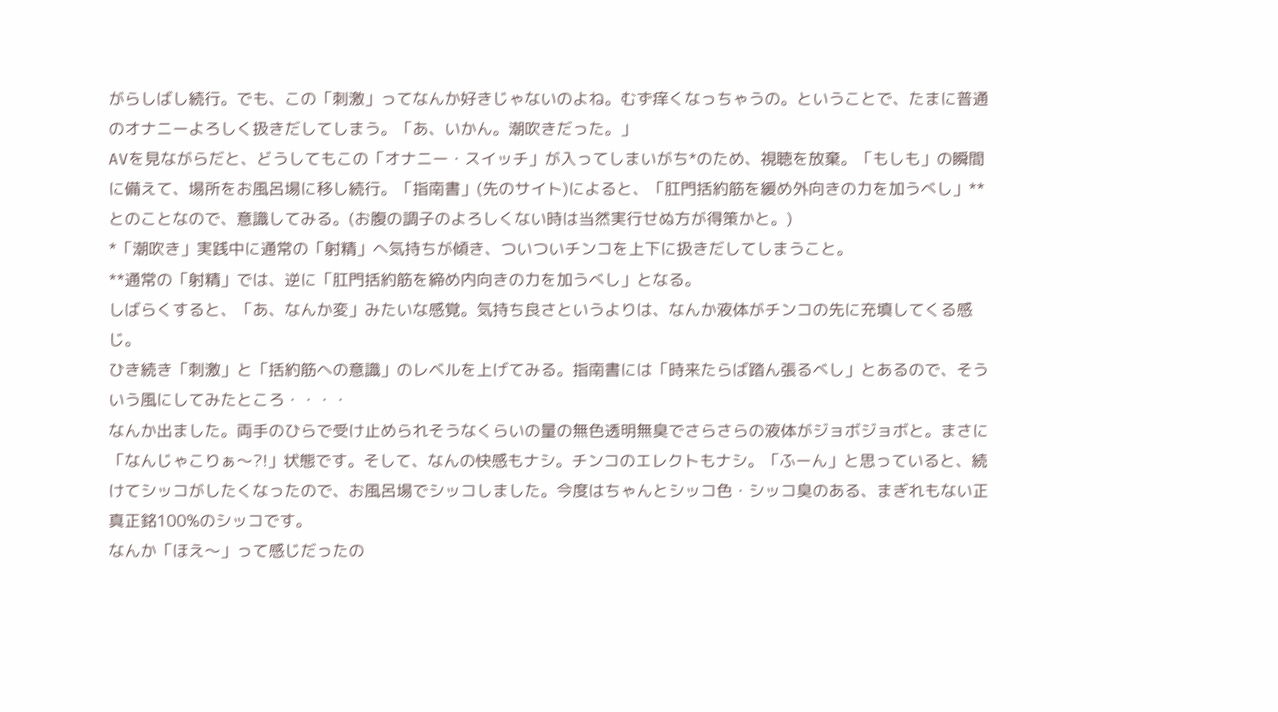がらしばし続行。でも、この「刺激」ってなんか好きじゃないのよね。むず痒くなっちゃうの。ということで、たまに普通のオナニーよろしく扱きだしてしまう。「あ、いかん。潮吹きだった。」
AVを見ながらだと、どうしてもこの「オナニー・スイッチ」が入ってしまいがち*のため、視聴を放棄。「もしも」の瞬間に備えて、場所をお風呂場に移し続行。「指南書」(先のサイト)によると、「肛門括約筋を緩め外向きの力を加うべし」**とのことなので、意識してみる。(お腹の調子のよろしくない時は当然実行せぬ方が得策かと。)
*「潮吹き」実践中に通常の「射精」へ気持ちが傾き、ついついチンコを上下に扱きだしてしまうこと。
**通常の「射精」では、逆に「肛門括約筋を締め内向きの力を加うべし」となる。
しばらくすると、「あ、なんか変」みたいな感覚。気持ち良さというよりは、なんか液体がチンコの先に充填してくる感じ。
ひき続き「刺激」と「括約筋への意識」のレベルを上げてみる。指南書には「時来たらば踏ん張るべし」とあるので、そういう風にしてみたところ・・・・
なんか出ました。両手のひらで受け止められそうなくらいの量の無色透明無臭でさらさらの液体がジョボジョボと。まさに「なんじゃこりぁ〜?!」状態です。そして、なんの快感もナシ。チンコのエレクトもナシ。「ふーん」と思っていると、続けてシッコがしたくなったので、お風呂場でシッコしました。今度はちゃんとシッコ色・シッコ臭のある、まぎれもない正真正銘100%のシッコです。
なんか「ほえ〜」って感じだったの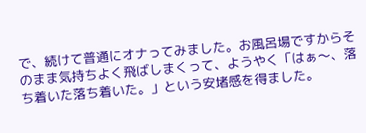で、続けて普通にオナってみました。お風呂場ですからそのまま気持ちよく飛ばしまくって、ようやく「はぁ〜、落ち着いた落ち着いた。」という安堵感を得ました。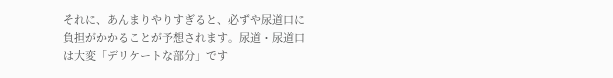それに、あんまりやりすぎると、必ずや尿道口に負担がかかることが予想されます。尿道・尿道口は大変「デリケートな部分」です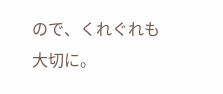ので、くれぐれも大切に。